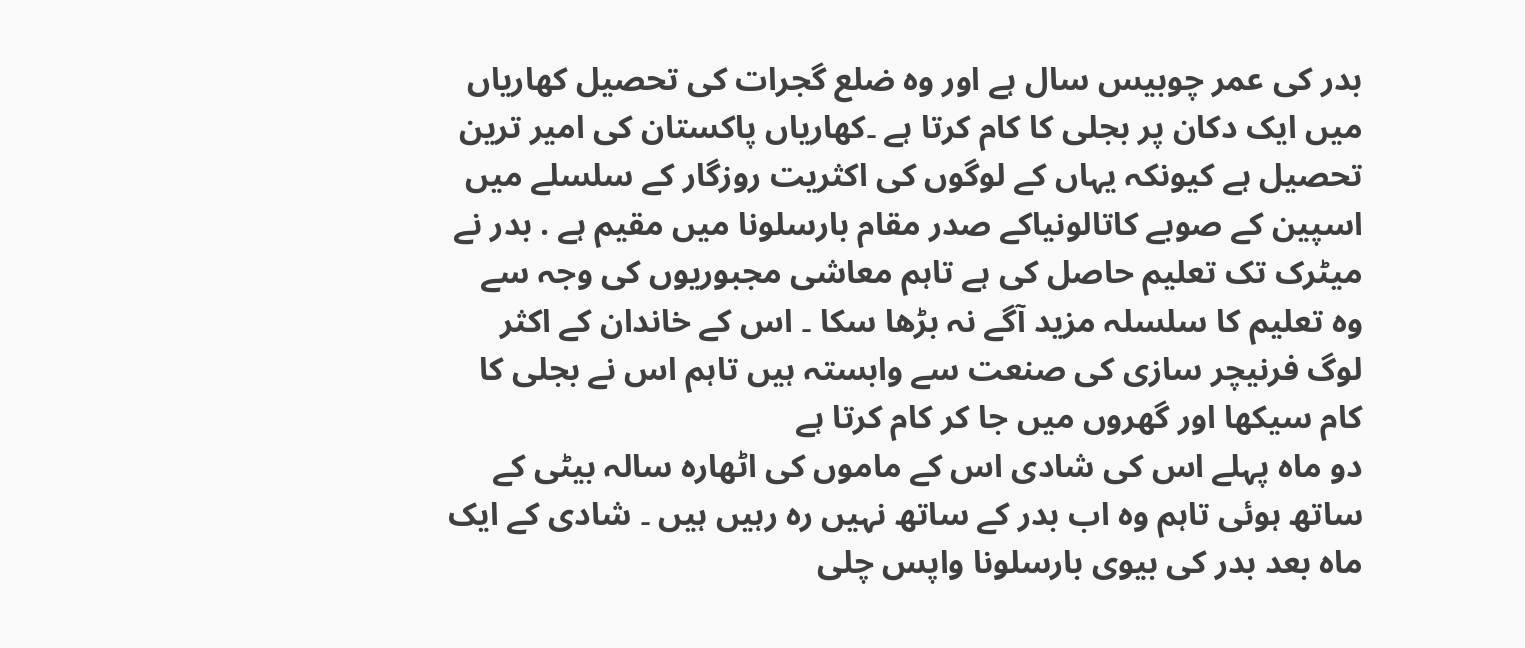بدر کی عمر چوبیس سال ہے اور وہ ضلع گجرات کی تحصیل کھاریاں میں ایک دکان پر بجلی کا کام کرتا ہے ۔کھاریاں پاکستان کی امیر ترین تحصیل ہے کیونکہ یہاں کے لوگوں کی اکثریت روزگار کے سلسلے میں اسپین کے صوبے کاتالونیاکے صدر مقام بارسلونا میں مقیم ہے . بدر نے میٹرک تک تعلیم حاصل کی ہے تاہم معاشی مجبوریوں کی وجہ سے وہ تعلیم کا سلسلہ مزید آگے نہ بڑھا سکا ۔ اس کے خاندان کے اکثر لوگ فرنیچر سازی کی صنعت سے وابستہ ہیں تاہم اس نے بجلی کا کام سیکھا اور گھروں میں جا کر کام کرتا ہے
دو ماہ پہلے اس کی شادی اس کے ماموں کی اٹھارہ سالہ بیٹی کے ساتھ ہوئی تاہم وہ اب بدر کے ساتھ نہیں رہ رہیں ہیں ۔ شادی کے ایک ماہ بعد بدر کی بیوی بارسلونا واپس چلی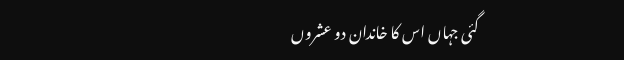گئی جہاں اس کا خاندان دو عشروں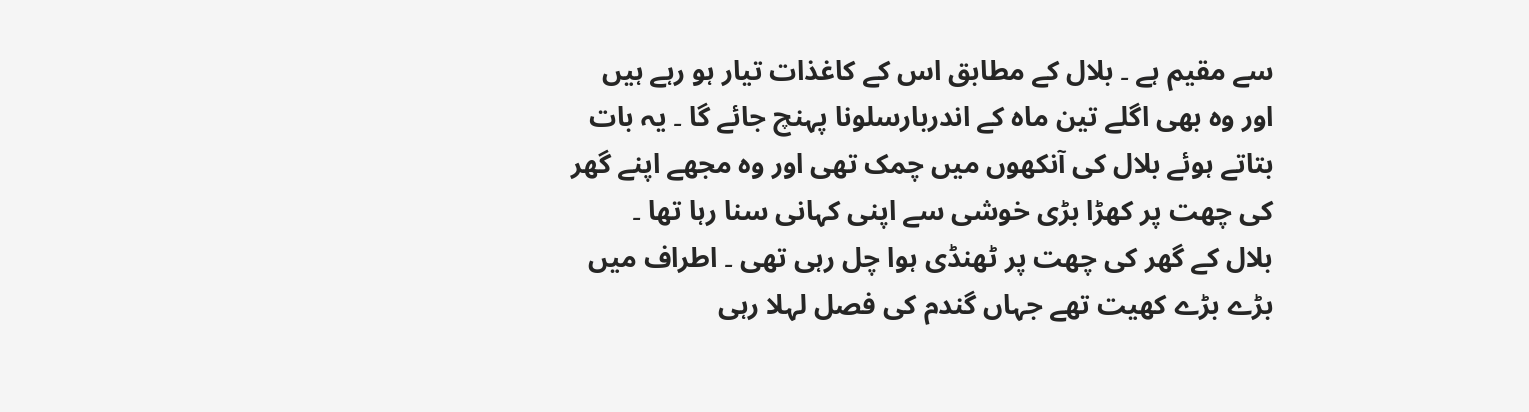سے مقیم ہے ۔ بلال کے مطابق اس کے کاغذات تیار ہو رہے ہیں اور وہ بھی اگلے تین ماہ کے اندربارسلونا پہنچ جائے گا ۔ یہ بات بتاتے ہوئے بلال کی آنکھوں میں چمک تھی اور وہ مجھے اپنے گھر کی چھت پر کھڑا بڑی خوشی سے اپنی کہانی سنا رہا تھا ۔
بلال کے گھر کی چھت پر ٹھنڈی ہوا چل رہی تھی ۔ اطراف میں بڑے بڑے کھیت تھے جہاں گندم کی فصل لہلا رہی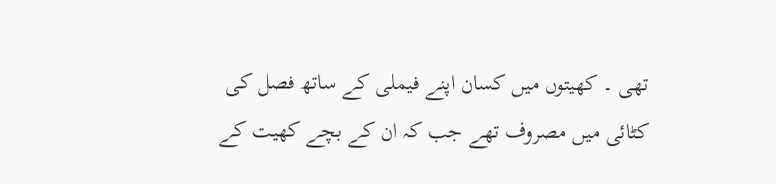تھی ۔ کھیتوں میں کسان اپنے فیملی کے ساتھ فصل کی کٹائی میں مصروف تھے جب کہ ان کے بچے کھیت کے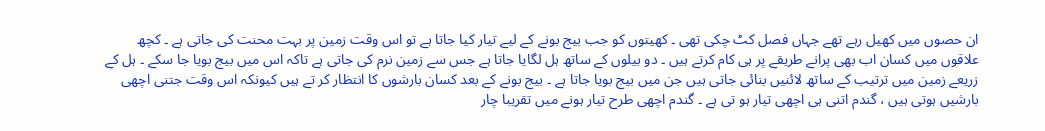ان حصوں میں کھیل رہے تھے جہاں فصل کٹ چکی تھی ۔ کھیتوں کو جب بیج بونے کے لیے تیار کیا جاتا ہے تو اس وقت زمین پر بہت محنت کی جاتی ہے ۔ کچھ علاقوں میں کسان اب بھی پرانے طریقے پر ہی کام کرتے ہیں ۔ دو بیلوں کے ساتھ ہل لگایا جاتا ہے جس سے زمین نرم کی جاتی ہے تاکہ اس میں بیج بویا جا سکے ۔ ہل کے زریعے زمین میں ترتیب کے ساتھ لائنیں بنائی جاتی ہیں جن میں بیج بویا جاتا ہے ۔ بیج بونے کے بعد کسان بارشوں کا انتظار کر تے ہیں کیونکہ اس وقت جتنی اچھی بارشیں ہوتی ہیں ، گندم اتنی ہی اچھی تیار ہو تی ہے ۔ گندم اچھی طرح تیار ہونے میں تقریبا چار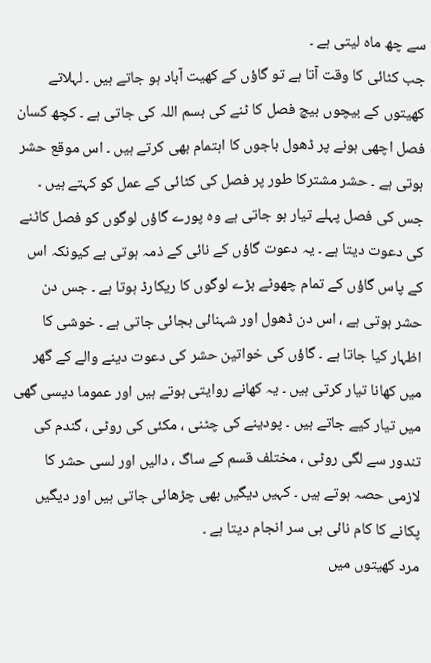سے چھ ماہ لیتی ہے ۔
جب کٹائی کا وقت آتا ہے تو گاؤں کے کھیت آباد ہو جاتے ہیں ۔ لہلاتے کھیتوں کے بیچوں بیچ فصل کا ٹنے کی بسم اللہ کی جاتی ہے ۔ کچھ کسان فصل اچھی ہونے پر ڈھول باجوں کا اہتمام بھی کرتے ہیں ۔ اس موقع حشر ہوتی ہے ۔ حشر مشترکا طور پر فصل کی کٹائی کے عمل کو کہتے ہیں ۔ جس کی فصل پہلے تیار ہو جاتی ہے وہ پورے گاؤں لوگوں کو فصل کاٹنے کی دعوت دیتا ہے ۔ یہ دعوت گاؤں کے نائی کے ذمہ ہوتی ہے کیونکہ اس کے پاس گاؤں کے تمام چھوٹے بڑے لوگوں کا ریکارڈ ہوتا ہے ۔ جس دن حشر ہوتی ہے ، اس دن ڈھول اور شہنائی بجائی جاتی ہے ۔ خوشی کا اظہار کیا جاتا ہے ۔ گاؤں کی خواتین حشر کی دعوت دینے والے کے گھر میں کھانا تیار کرتی ہیں ۔ یہ کھانے روایتی ہوتے ہیں اور عموما دیسی گھی میں تیار کیے جاتے ہیں ۔ پودینے کی چٹنی ، مکئی کی روٹی ، گندم کی تندور سے لگی روٹی ، مختلف قسم کے ساگ ، دالیں اور لسی حشر کا لازمی حصہ ہوتے ہیں ۔ کہیں دیگیں بھی چڑھائی جاتی ہیں اور دیگیں پکانے کا کام نائی ہی سر انجام دیتا ہے ۔
مرد کھیتوں میں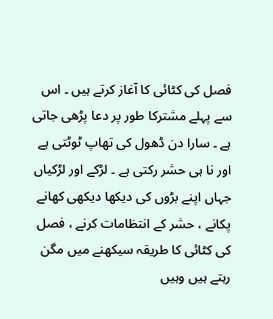فصل کی کٹائی کا آغاز کرتے ہیں ۔ اس سے پہلے مشترکا طور پر دعا پڑھی جاتی ہے ۔ سارا دن ڈھول کی تھاپ ٹوٹتی ہے اور نا ہی حشر رکتی ہے ۔ لڑکے اور لڑکیاں جہاں اپنے بڑوں کی دیکھا دیکھی کھانے پکانے ، حشر کے انتظامات کرنے ، فصل کی کٹائی کا طریقہ سیکھنے میں مگن رہتے ہیں وہیں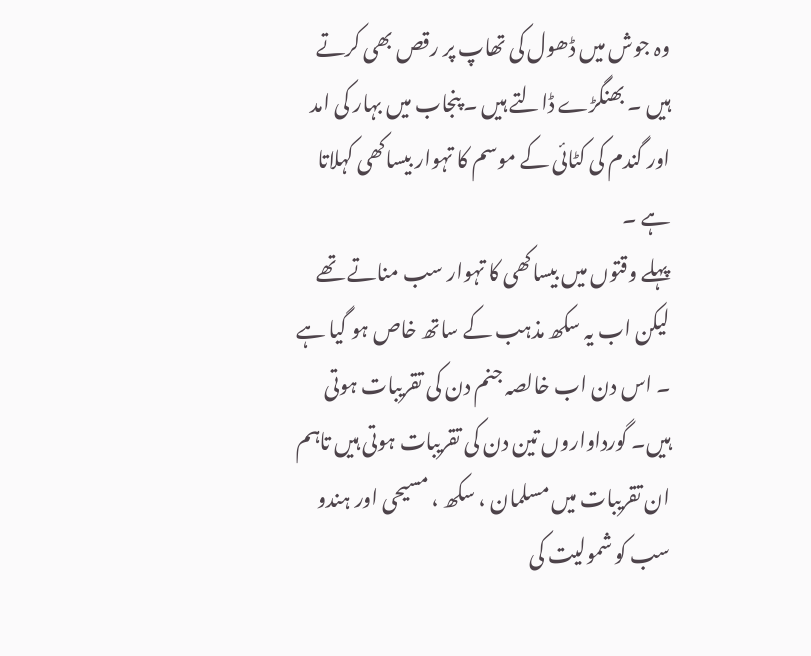وہ جوش میں ڈھول کی تھاپ پر رقص بھی کرتے ہیں ۔ بھنگڑے ڈالتے ہیں ۔ پنجاب میں بہار کی امد اور گندم کی کٹائی کے موسم کا تہوار بیساکھی کہلاتا ہے ۔
پہلے وقتوں میں بیساکھی کا تہوار سب مناتے تھے لیکن اب یہ سکھ مذہب کے ساتھ خاص ہو گیا ہے ۔ اس دن اب خالصہ جنم دن کی تقریبات ہوتی ہیں۔ گورداواروں تین دن کی تقریبات ہوتی ہیں تاہم ان تقریبات میں مسلمان ، سکھ ، مسیحی اور ہندو سب کو شمولیت کی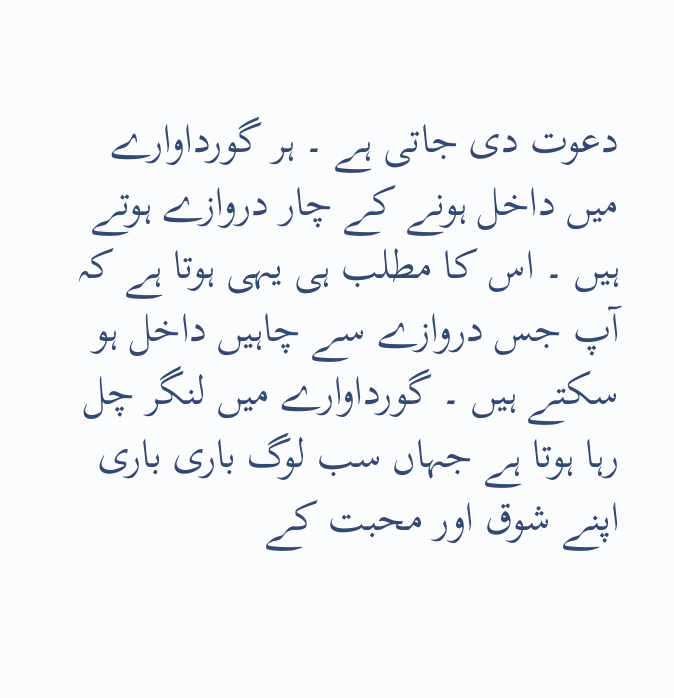دعوت دی جاتی ہے ۔ ہر گورداوارے میں داخل ہونے کے چار دروازے ہوتے ہیں ۔ اس کا مطلب ہی یہی ہوتا ہے کہ آپ جس دروازے سے چاہیں داخل ہو سکتے ہیں ۔ گورداوارے میں لنگر چل رہا ہوتا ہے جہاں سب لوگ باری باری اپنے شوق اور محبت کے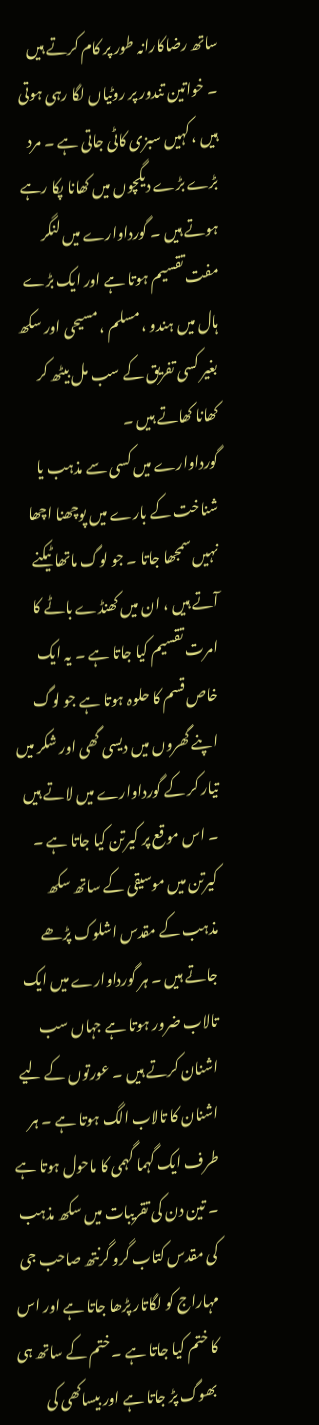ساتھ رضاکارانہ طور پر کام کرتے ہیں ۔ خواتین تندور پر روٹیاں لگا رہی ہوتی ہیں ، کہیں سبزی کاٹی جاتی ہے ۔ مرد بڑے بڑے دیگچوں میں کھانا پکا رہے ہوتے ہیں ۔ گورداوارے میں لنگر مفت تقسیم ہوتا ہے اور ایک بڑے ہال میں ہندو ، مسلم ، مسیحی اور سکھ بغیر کسی تفریق کے سب مل بیٹھ کر کھانا کھاتے ہیں ۔
گورداوارے میں کسی سے مذہب یا شناخت کے بارے میں پوچھنا اچھا نہیں سمجھا جاتا ۔ جو لوگ ماتھا ٹیکنے آتے ہیں ، ان میں کھنڈے باٹے کا امرت تقسیم کیا جاتا ہے ۔ یہ ایک خاص قسم کا حلوہ ہوتا ہے جو لوگ اپنے گھروں میں دیسی گھی اور شکر میں تیار کر کے گورداوارے میں لاتے ہیں ۔ اس موقع پر کیرتن کیا جاتا ہے ۔ کیرتن میں موسیقی کے ساتھ سکھ مذہب کے مقدس اشلوک پڑھے جاتے ہیں ۔ ہر گورداوارے میں ایک تالاب ضرور ہوتا ہے جہاں سب اشنان کرتے ہیں ۔ عورتوں کے لیے اشنان کا تالاب الگ ہوتا ہے ۔ ہر طرف ایک گہما گہمی کا ماحول ہوتا ہے ۔ تین دن کی تقریبات میں سکھ مذہب کی مقدس کتاب گرو گرنتھ صاحب جی مہاراج کو لگاتار پڑھا جاتا ہے اور اس کا ختم کیا جاتا ہے ۔ ختم کے ساتھ ہی بھوگ پڑ جاتا ہے اور بیساکھی کی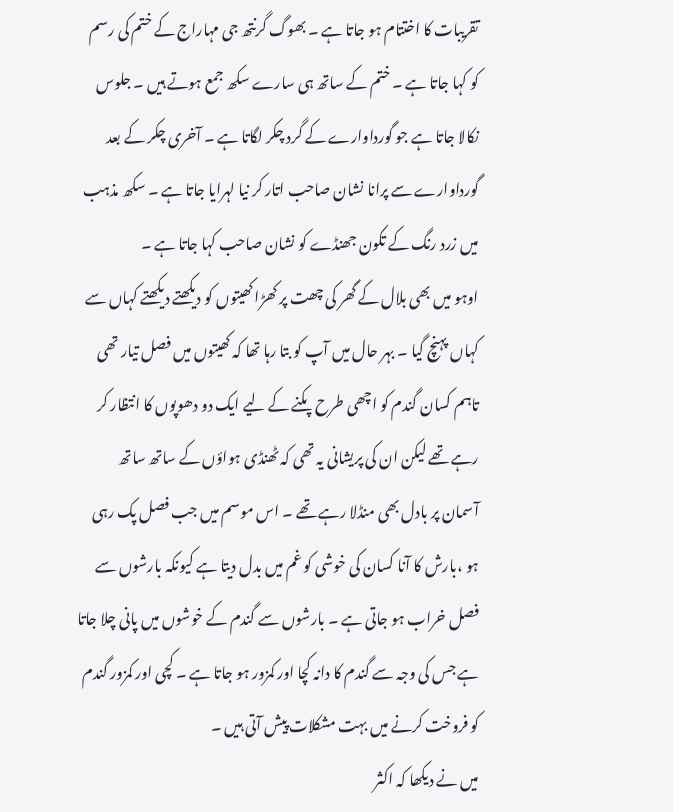تقریبات کا اختتام ہو جاتا ہے ۔ بھوگ گرنتھ جی مہاراج کے ختم کی رسم کو کہا جاتا ہے ۔ ختم کے ساتھ ہی سارے سکھ جمع ہوتے ہیں ۔ جلوس نکالا جاتا ہے جو گورداوارے کے گرد چکر لگاتا ہے ۔ آخری چکر کے بعد گورداوارے سے پرانا نشان صاحب اتار کر نیا لہرایا جاتا ہے ۔ سکھ مذہب میں زرد رنگ کے تکون جھنڈے کو نشان صاحب کہا جاتا ہے ۔
اوہو میں بھی بلال کے گھر کی چھت پر کھڑا کھیتوں کو دیکھتے دیکھتے کہاں سے کہاں پہنچ گیا ۔ بہر حال میں آپ کو بتا رہا تھا کہ کھیتوں میں فصل تیار تھی تاہم کسان گندم کو اچھی طرح پکنے کے لیے ایک دو دھوپوں کا انتظار کر رہے تھے لیکن ان کی پریشانی یہ تھی کہ ٹھنڈی ہواؤں کے ساتھ ساتھ آسمان پر بادل بھی منڈلا رہے تھے ۔ اس موسم میں جب فصل پک رہی ہو ،بارش کا آنا کسان کی خوشی کو غم میں بدل دیتا ہے کیونکہ بارشوں سے فصل خراب ہو جاتی ہے ۔ بارشوں سے گندم کے خوشوں میں پانی چلا جاتا ہے جس کی وجہ سے گندم کا دانہ کچا اور کمزور ہو جاتا ہے ۔ کچی اور کمزور گندم کو فروخت کرنے میں بہت مشکلات پیش آتی ہیں ۔
میں نے دیکھا کہ اکثر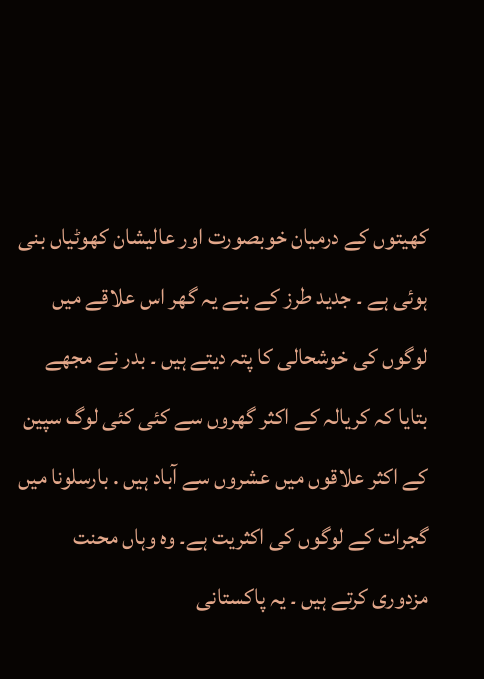کھیتوں کے درمیان خوبصورت اور عالیشان کھوٹیاں بنی ہوئی ہے ۔ جدید طرز کے بنے یہ گھر اس علاقے میں لوگوں کی خوشحالی کا پتہ دیتے ہیں ۔ بدر نے مجھے بتایا کہ کریالہ کے اکثر گھروں سے کئی کئی لوگ سپین کے اکثر علاقوں میں عشروں سے آباد ہیں . بارسلونا میں گجرات کے لوگوں کی اکثریت ہے۔ وہ وہاں محنت مزدوری کرتے ہیں ۔ یہ پاکستانی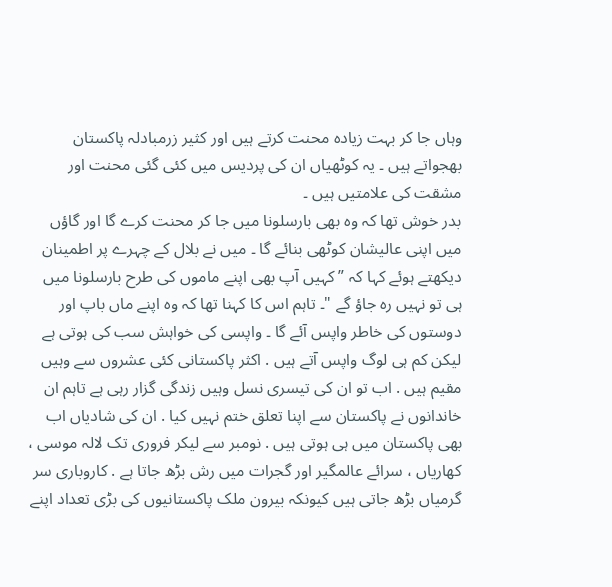وہاں جا کر بہت زیادہ محنت کرتے ہیں اور کثیر زرمبادلہ پاکستان بھجواتے ہیں ۔ یہ کوٹھیاں ان کی پردیس میں کئی گئی محنت اور مشقت کی علامتیں ہیں ۔
بدر خوش تھا کہ وہ بھی بارسلونا میں جا کر محنت کرے گا اور گاؤں میں اپنی عالیشان کوٹھی بنائے گا ۔ میں نے بلال کے چہرے پر اطمینان دیکھتے ہوئے کہا کہ ” کہیں آپ بھی اپنے ماموں کی طرح بارسلونا میں ہی تو نہیں رہ جاؤ گے "۔ تاہم اس کا کہنا تھا کہ وہ اپنے ماں باپ اور دوستوں کی خاطر واپس آئے گا ۔ واپسی کی خواہش سب کی ہوتی ہے لیکن کم ہی لوگ واپس آتے ہیں . اکثر پاکستانی کئی عشروں سے وہیں مقیم ہیں . اب تو ان کی تیسری نسل وہیں زندگی گزار رہی ہے تاہم ان خاندانوں نے پاکستان سے اپنا تعلق ختم نہیں کیا . ان کی شادیاں اب بھی پاکستان میں ہی ہوتی ہیں . نومبر سے لیکر فروری تک لالہ موسی ، کھاریاں ، سرائے عالمگیر اور گجرات میں رش بڑھ جاتا ہے . کاروباری سر گرمیاں بڑھ جاتی ہیں کیونکہ بیرون ملک پاکستانیوں کی بڑی تعداد اپنے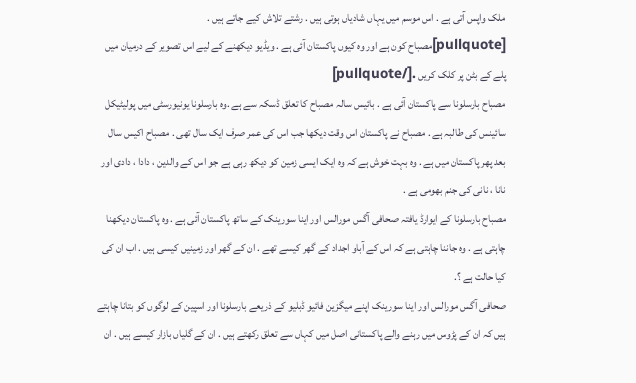ملک واپس آتی ہے . اس موسم میں یہاں شادیاں ہوتی ہیں . رشتے تلاش کیے جاتے ہیں .
[pullquote]مصباح کون ہے اور وہ کیوں پاکستان آئی ہے . ویڈیو دیکھنے کے لیے اس تصویر کے درمیان میں پلے کے بٹن پر کلک کریں .[/pullquote]
مصباح بارسلونا سے پاکستان آئی ہے . بائیس سالہ مصباح کا تعلق ڈسکہ سے ہے .وہ بارسلونا یونیورسٹی میں پولیٹیکل سائینس کی طالبہ ہے . مصباح نے پاکستان اس وقت دیکھا جب اس کی عمر صرف ایک سال تھی . مصباح اکیس سال بعد پھر پاکستان میں ہے . وہ بہت خوش ہے کہ وہ ایک ایسی زمین کو دیکھ رہی ہے جو اس کے والدین ، دادا ، دادی اور نانا ، نانی کی جنم بھومی ہے .
مصباح بارسلونا کے ایوارڈ یافتہ صحافی آگس مورالس اور اینا سورینک کے ساتھ پاکستان آئی ہے . وہ پاکستان دیکھنا چاہتی ہے . وہ جاننا چاہتی ہے کہ اس کے آباو اجداد کے گھر کیسے تھے . ان کے گھر اور زمینیں کیسی ہیں . اب ان کی کیا حالت ہے ؟.
صحافی آگس مورالس اور اینا سورینک اپنے میگزین فائیو ڈبلیو کے ذریعے بارسلونا اور اسپین کے لوگوں کو بتانا چاہتے ہیں کہ ان کے پڑوس میں رہنے والے پاکستانی اصل میں کہاں سے تعلق رکھتے ہیں . ان کے گلیاں بازار کیسے ہیں . ان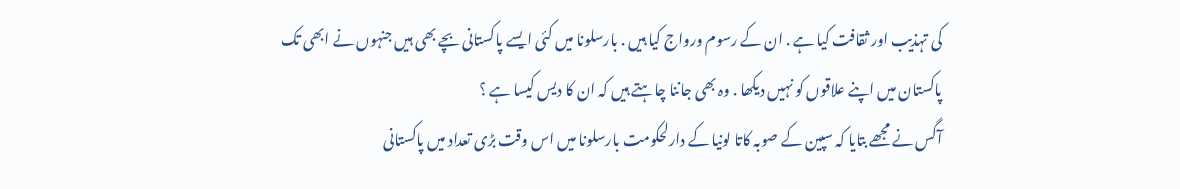کی تہذیب اور ثقافت کیا ہے . ان کے رسوم ورواج کیا ہیں . بارسلونا میں کئی ایسے پاکستانی بچے بھی ہیں جنہوں نے ابھی تک پاکستان میں اپنے علاقوں کو نہیں دیکھا . وہ بھی جاننا چاہتے ہیں کہ ان کا دیس کیسا ہے ؟
آگس نے مجھے بتایا کہ سپین کے صوبہ کاتا لونیا کے دارلحکومت بارسلونا میں اس وقت بڑی تعداد میں پاکستانی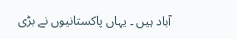آباد ہیں ۔ یہاں پاکستانیوں نے بڑی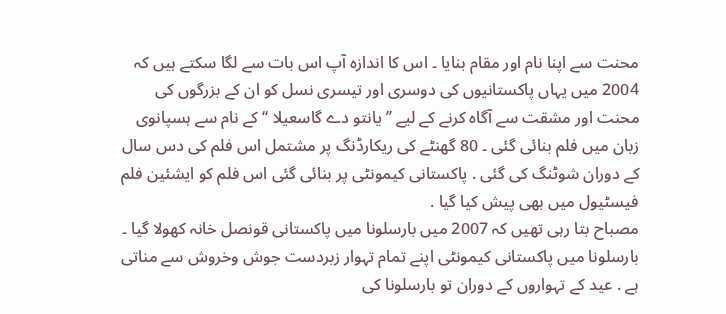محنت سے اپنا نام اور مقام بنایا ۔ اس کا اندازہ آپ اس بات سے لگا سکتے ہیں کہ 2004 میں یہاں پاکستانیوں کی دوسری اور تیسری نسل کو ان کے بزرگوں کی محنت اور مشقت سے آگاہ کرنے کے لیے ’’یانتو دے گاسعیلا ‘‘ کے نام سے ہسپانوی زبان میں فلم بنائی گئی ۔ 80 گھنٹے کی ریکارڈنگ پر مشتمل اس فلم کی دس سال کے دوران شوٹنگ کی گئی . پاکستانی کیمونٹی پر بنائی گئی اس فلم کو ایشئین فلم فیسٹیول میں بھی پیش کیا گیا .
مصباح بتا رہی تھیں کہ 2007 میں بارسلونا میں پاکستانی قونصل خانہ کھولا گیا ۔ بارسلونا میں پاکستانی کیمونٹی اپنے تمام تہوار زبردست جوش وخروش سے مناتی ہے . عید کے تہواروں کے دوران تو بارسلونا کی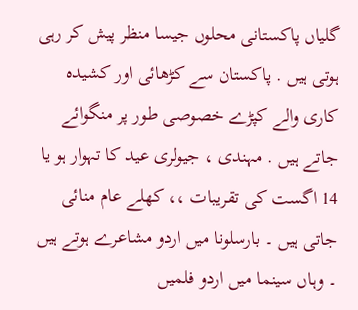گلیاں پاکستانی محلوں جیسا منظر پیش کر رہی ہوتی ہیں . پاکستان سے کڑھائی اور کشیدہ کاری والے کپڑے خصوصی طور پر منگوائے جاتے ہیں . مہندی ، جیولری عید کا تہوار ہو یا 14 اگست کی تقریبات ،، کھلے عام منائی جاتی ہیں ۔ بارسلونا میں اردو مشاعرے ہوتے ہیں ۔ وہاں سینما میں اردو فلمیں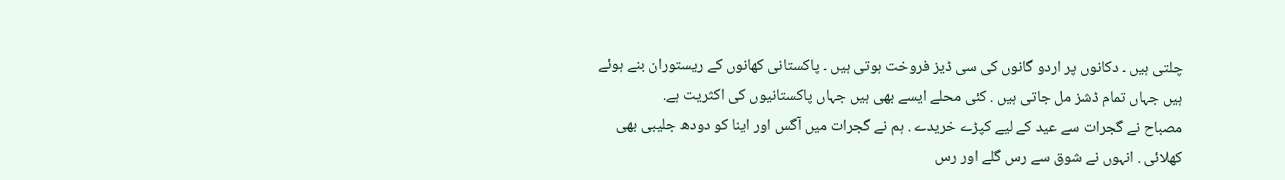چلتی ہیں ۔ دکانوں پر اردو گانوں کی سی ڈیز فروخت ہوتی ہیں ۔ پاکستانی کھانوں کے ریستوران بنے ہوئے ہیں جہاں تمام ڈشز مل جاتی ہیں . کئی محلے ایسے بھی ہیں جہاں پاکستانیوں کی اکثریت ہے.
مصباح نے گجرات سے عید کے لیے کپڑے خریدے . ہم نے گجرات میں آگس اور اینا کو دودھ جلیبی بھی کھلائی . انہوں نے شوق سے رس گلے اور رس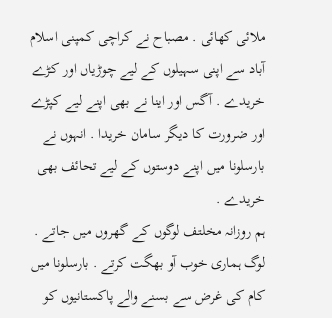ملائی کھائی . مصباح نے کراچی کمپنی اسلام آباد سے اپنی سہیلوں کے لیے چوڑیاں اور کڑے خریدے . آگس اور اینا نے بھی اپنے لیے کپڑے اور ضرورت کا دیگر سامان خریدا . انہوں نے بارسلونا میں اپنے دوستوں کے لیے تحائف بھی خریدے .
ہم روزانہ مخلتف لوگوں کے گھروں میں جاتے . لوگ ہماری خوب آو بھگت کرتے . بارسلونا میں کام کی غرض سے بسنے والے پاکستانیوں کو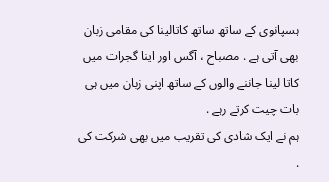ہسپانوی کے ساتھ ساتھ کاتالینا کی مقامی زبان بھی آتی ہے . مصباح ، آگس اور اینا گجرات میں کاتا لینا جاننے والوں کے ساتھ اپنی زبان میں ہی بات چیت کرتے رہے .
ہم نے ایک شادی کی تقریب میں بھی شرکت کی .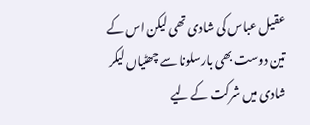عقیل عباس کی شادی تھی لیکن اس کے تین دوست بھی بارسلونا سے چھٹیاں لیکر شادی میں شرکت کے لیے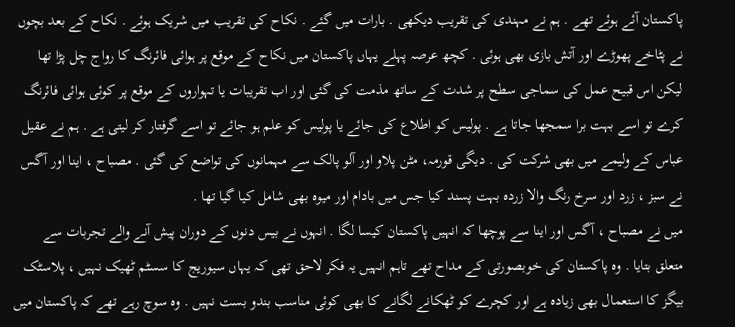پاکستان آئے ہوئے تھے . ہم نے مہندی کی تقریب دیکھی . بارات میں گئے . نکاح کی تقریب میں شریک ہوئے . نکاح کے بعد بچوں نے پٹاخے پھوڑے اور آتش بازی بھی ہوئی . کچھ عرصہ پہلے یہاں پاکستان میں نکاح کے موقع پر ہوائی فائرنگ کا رواج چل پڑا تھا لیکن اس قبیح عمل کی سماجی سطح پر شدت کے ساتھ مذمت کی گئی اور اب تقریبات یا تہواروں کے موقع پر کوئی ہوائی فائرنگ کرے تو اسے بہت برا سمجھا جاتا ہے . پولیس کو اطلاع کی جائے یا پولیس کو علم ہو جائے تو اسے گرفتار کر لیتی ہے . ہم نے عقیل عباس کے ولیمے میں بھی شرکت کی . دیگی قورمہ، مٹن پلاو اور آلو پالک سے مہمانوں کی تواضع کی گئی . مصباح ، اینا اور آگس نے سبز ، زرد اور سرخ رنگ والا زردہ بہت پسند کیا جس میں بادام اور میوہ بھی شامل کیا گیا تھا .
میں نے مصباح ، آگس اور اینا سے پوچھا کہ انہیں پاکستان کیسا لگا . انہوں نے بیس دنوں کے دوران پیش آنے والے تجربات سے متعلق بتایا . وہ پاکستان کی خوبصورتی کے مداح تھے تاہم انہیں یہ فکر لاحق تھی کہ یہاں سیوریج کا سسٹم ٹھیک نہیں ، پلاسٹک بیگز کا استعمال بھی زیادہ ہے اور کچرے کو ٹھکانے لگانے کا بھی کوئی مناسب بندو بست نہیں . وہ سوچ رہے تھے کہ پاکستان میں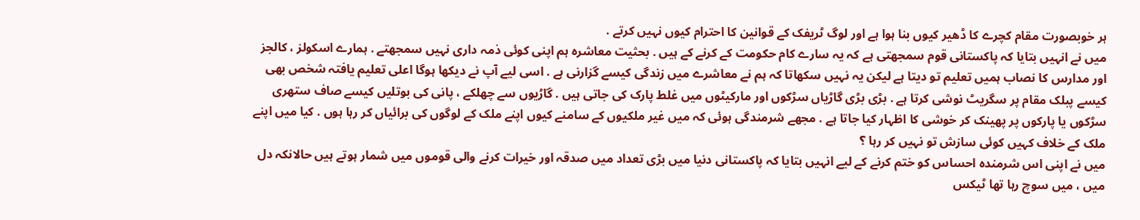ہر خوبصورت مقام کچرے کا ڈھیر کیوں بنا ہوا ہے اور لوگ ٹریفک کے قوانین کا احترام کیوں نہیں کرتے .
میں نے انہیں بتایا کہ پاکستانی قوم سمجھتی ہے کہ یہ سارے کام حکومت کے کرنے کے ہیں . بحثیت معاشرہ ہم اپنی کوئی ذمہ داری نہیں سمجھتے . ہمارے اسکولز ، کالجز اور مدارس کا نصاب ہمیں تعلیم تو دیتا ہے لیکن یہ نہیں سکھاتا کہ ہم نے معاشرے میں زندگی کیسے گزارنی ہے . اسی لیے آپ نے دیکھا ہوگا اعلی تعلیم یافتہ شخص بھی کیسے پبلک مقام پر سگریٹ نوشی کرتا ہے . بڑی بڑی گاڑیاں سڑکوں اور مارکیٹوں میں غلط پارک کی جاتی ہیں . گاڑیوں سے چھلکے ، پانی کی بوتلیں کیسے صاف ستھری سڑکوں یا پارکوں پر پھینک کر خوشی کا اظہار کیا جاتا ہے . مجھے شرمندگی ہوئی کہ میں غیر ملکیوں کے سامنے کیوں اپنے ملک کے لوگوں کی برائیاں کر رہا ہوں . کیا میں اپنے ملک کے خلاف کہیں کوئی سازش تو نہیں کر رہا ؟
میں نے اپنی اس شرمندہ احساس کو ختم کرنے کے لیے انہیں بتایا کہ پاکستانی دنیا میں بڑی تعداد میں صدقہ اور خیرات کرنے والی قوموں میں شمار ہوتے ہیں حالانکہ دل میں ، میں سوچ رہا تھا ٹیکس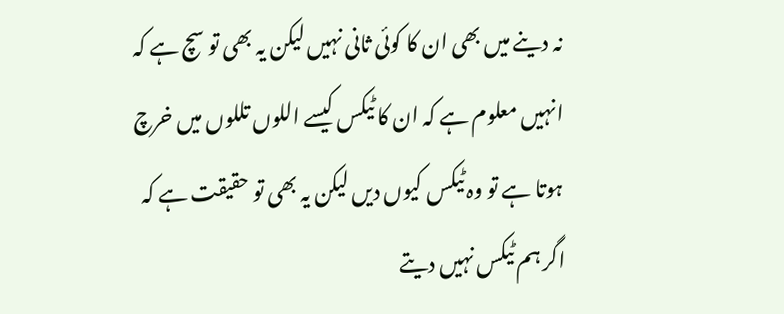نہ دینے میں بھی ان کا کوئی ثانی نہیں لیکن یہ بھی تو سچ ہے کہ انہیں معلوم ہے کہ ان کا ٹیکس کیسے اللوں تللوں میں خرچ ہوتا ہے تو وہ ٹیکس کیوں دیں لیکن یہ بھی تو حقیقت ہے کہ اگر ہم ٹیکس نہیں دیتے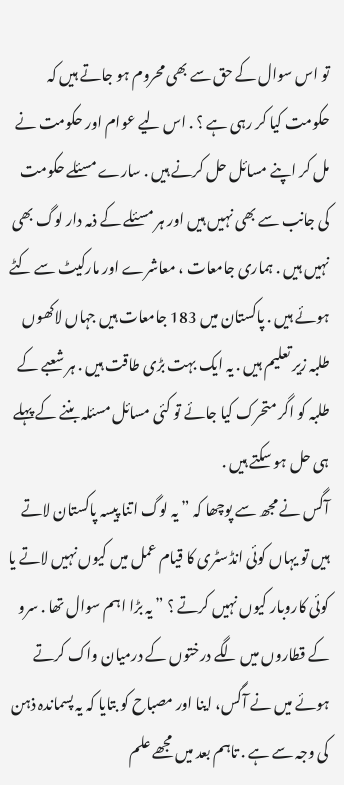تو اس سوال کے حق سے بھی محروم ہو جاتے ہیں کہ حکومت کیا کر رہی ہے ؟ . اس لیے عوام اور حکومت نے مل کر اپنے مسائل حل کرنے ہیں . سارے مسئلے حکومت کی جانب سے بھی نہیں ہیں اور ہر مسئلے کے ذمہ دار لوگ بھی نہیں ہیں . ہماری جامعات ، معاشرے اور مارکیٹ سے کٹے ہوئے ہیں . پاکستان میں 183 جامعات ہیں جہاں لاکھوں طلبہ زیر تعلیم ہیں . یہ ایک بہت بڑی طاقت ہیں . ہر شعبے کے طلبہ کو اگر متحرک کیا جائے تو کئی مسائل مسئلہ بننے کے پہلے ہی حل ہو سکتے ہیں .
آگس نے مجھ سے پوچھا کہ ” یہ لوگ اتنا پیسہ پاکستان لاتے ہیں تو یہاں کوئی انڈسٹری کا قیام عمل میں کیوں نہیں لاتے یا کوئی کاروبار کیوں نہیں کرتے ؟ ” یہ بڑا اہم سوال تھا . سرو کے قطاروں میں لگے درختوں کے درمیان واک کرتے ہوئے میں نے آگس، اینا اور مصباح کو بتایا کہ یہ پسماندہ ذہن کی وجہ سے ہے . تاہم بعد میں مجھے علم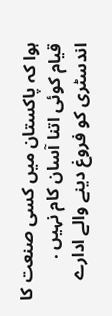ہوا کہ پاکستان میں کسی صنعت کا قیام کوئی اتنا آسان کام نہیں . اندسٹری کو فروغ دینے والے ادارے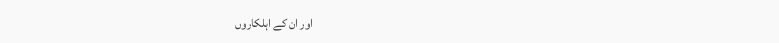اور ان کے اہلکاروں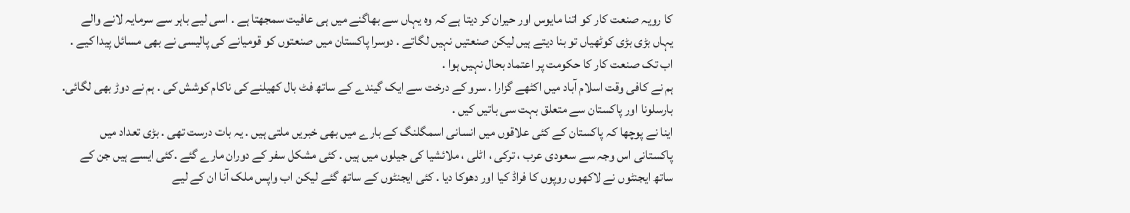کا رویہ صنعت کار کو اتنا مایوس اور حیران کر دیتا ہے کہ وہ یہاں سے بھاگنے میں ہی عافیت سمجھتا ہے . اسی لیے باہر سے سرمایہ لانے والے یہاں بڑی بڑی کوٹھیاں تو بنا دیتے ہیں لیکن صنعتیں نہیں لگاتے . دوسرا پاکستان میں صنعتوں کو قومیانے کی پالیسی نے بھی مسائل پیدا کیے . اب تک صنعت کار کا حکومت پر اعتماد بحال نہیں ہوا .
ہم نے کافی وقت اسلام آباد میں اکٹھے گزارا . سرو کے درخت سے ایک گیندے کے ساتھ فٹ بال کھیلنے کی ناکام کوشش کی . ہم نے دوڑ بھی لگائی. بارسلونا اور پاکستان سے متعلق بہت سی باتیں کیں .
اینا نے پوچھا کہ پاکستان کے کئی علاقوں میں انسانی اسمگلنگ کے بارے میں بھی خبریں ملتی ہیں . یہ بات درست تھی . بڑی تعداد میں پاکستانی اس وجہ سے سعودی عرب ، ترکی ، اٹلی ، ملائشیا کی جیلوں میں ہیں . کئی مشکل سفر کے دوران مارے گئے .کئی ایسے ہیں جن کے ساتھ ایجنٹوں نے لاکھوں روپوں کا فراڈ کیا اور دھوکا دیا . کئی ایجنٹوں کے ساتھ گئے لیکن اب واپس ملک آنا ان کے لیے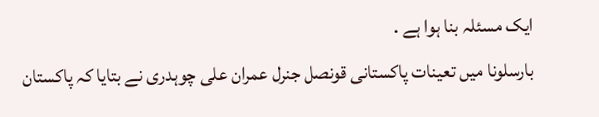ایک مسئلہ بنا ہوا ہے .
بارسلونا میں تعینات پاکستانی قونصل جنرل عمران علی چوہدری نے بتایا کہ پاکستان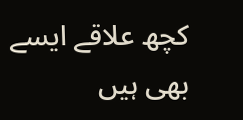کچھ علاقے ایسے بھی ہیں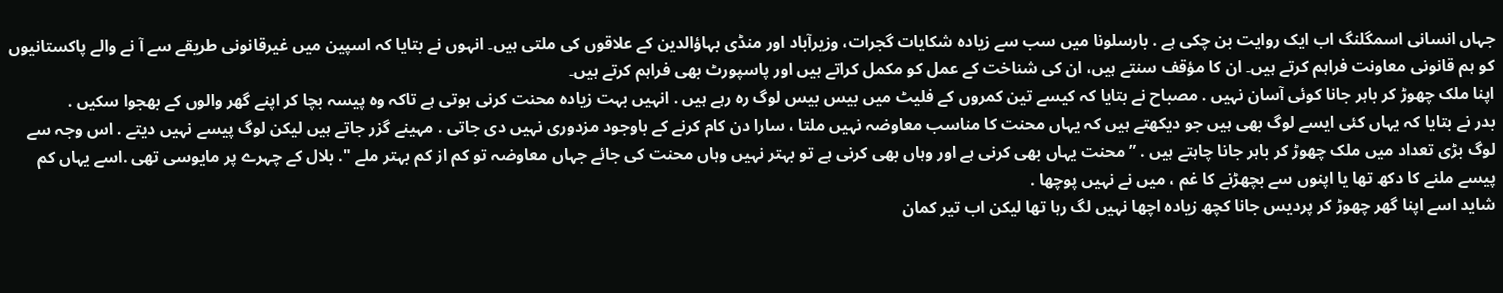جہاں انسانی اسمگلنگ اب ایک روایت بن چکی ہے . بارسلونا میں سب سے زیادہ شکایات گجرات، وزیرآباد اور منڈی بہاؤالدین کے علاقوں کی ملتی ہیں۔ انہوں نے بتایا کہ اسپین میں غیرقانونی طریقے سے آ نے والے پاکستانیوں کو ہم قانونی معاونت فراہم کرتے ہیں۔ ان کا مؤقف سنتے ہیں، ان کی شناخت کے عمل کو مکمل کراتے ہیں اور پاسپورٹ بھی فراہم کرتے ہیں۔
اپنا ملک چھوڑ کر باہر جانا کوئی آسان نہیں . مصباح نے بتایا کہ کیسے تین کمروں کے فلیٹ میں بیس بیس لوگ رہ رہے ہیں . انہیں بہت زیادہ محنت کرنی ہوتی ہے تاکہ وہ پیسہ بچا کر اپنے گھر والوں کے بھجوا سکیں .
بدر نے بتایا کہ یہاں کئی ایسے لوگ بھی ہیں جو دیکھتے ہیں کہ یہاں محنت کا مناسب معاوضہ نہیں ملتا ، سارا دن کام کرنے کے باوجود مزدوری نہیں دی جاتی . مہینے گزر جاتے ہیں لیکن لوگ پیسے نہیں دیتے . اس وجہ سے لوگ بڑی تعداد میں ملک چھوڑ کر باہر جانا چاہتے ہیں . ” محنت یہاں بھی کرنی ہے اور وہاں بھی کرنی ہے تو بہتر نہیں وہاں محنت کی جائے جہاں معاوضہ تو کم از کم بہتر ملے ". بلال کے چہرے پر مایوسی تھی .اسے یہاں کم پیسے ملنے کا دکھ تھا یا اپنوں سے بچھڑنے کا غم ، میں نے نہیں پوچھا .
شاید اسے اپنا گھر چھوڑ کر پردیس جانا کچھ زیادہ اچھا نہیں لگ رہا تھا لیکن اب تیر کمان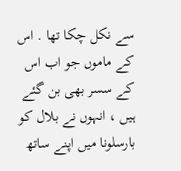سے نکل چکا تھا . اس کے ماموں جو اب اس کے سسر بھی بن گئے ہیں ، انہوں نے بلال کو بارسلونا میں اپنے ساتھ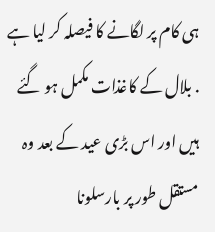ہی کام پر لگانے کا فیصلہ کر لیا ہے . بلال کے کاغذات مکمل ہو گئے ہیں اور اس بڑی عید کے بعد وہ مستقل طور پر بارسلونا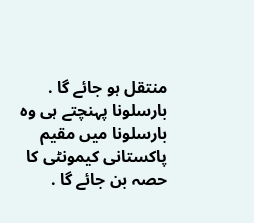منتقل ہو جائے گا . بارسلونا پہنچتے ہی وہ بارسلونا میں مقیم پاکستانی کیمونٹی کا حصہ بن جائے گا .